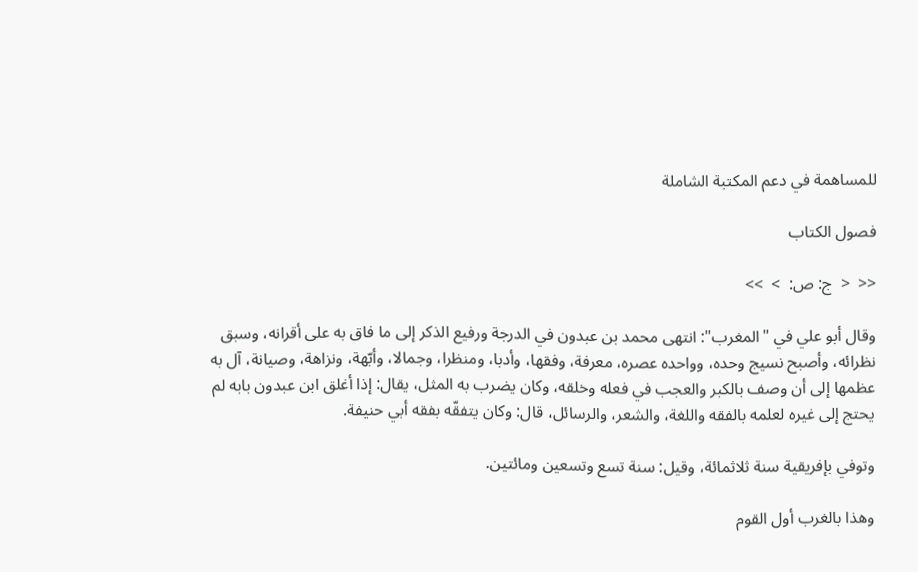للمساهمة في دعم المكتبة الشاملة

فصول الكتاب

<<  <  ج: ص:  >  >>

وقال أبو علي في "المغرب": انتهى محمد بن عبدون في الدرجة ورفيع الذكر إلى ما فاق به على أقرانه، وسبق نظرائه، وأصبح نسيج وحده، وواحده عصره، معرفة، وفقها، وأدبا، ومنظرا، وجمالا، وأبّهة، ونزاهة، وصيانة، آل به عظمها إلى أن وصف بالكبر والعجب في فعله وخلقه، وكان يضرب به المثل، يقال: إذا أغلق ابن عبدون بابه لم يحتج إلى غيره لعلمه بالفقه واللغة، والشعر، والرسائل، قال: وكان يتفقّه بفقه أبي حنيفة.

وتوفي بإفريقية سنة ثلاثمائة، وقيل: سنة تسع وتسعين ومائتين.

وهذا بالغرب أول القوم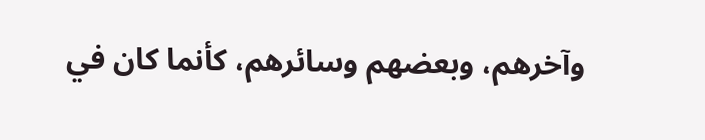وآخرهم، وبعضهم وسائرهم، كأنما كان في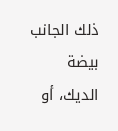ذلك الجانب بيضة الديك، أو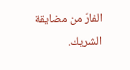الفارّ من مضايقة الشريك.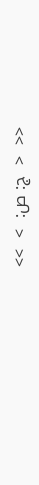<<  <  ج: ص:  >  >>